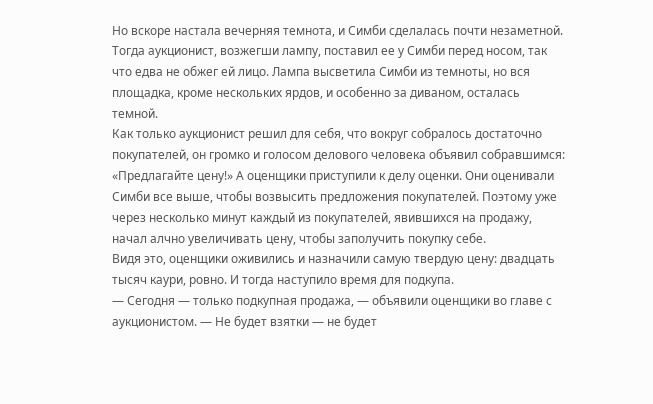Но вскоре настала вечерняя темнота, и Симби сделалась почти незаметной. Тогда аукционист, возжегши лампу, поставил ее у Симби перед носом, так что едва не обжег ей лицо. Лампа высветила Симби из темноты, но вся площадка, кроме нескольких ярдов, и особенно за диваном, осталась темной.
Как только аукционист решил для себя, что вокруг собралось достаточно покупателей, он громко и голосом делового человека объявил собравшимся: «Предлагайте цену!» А оценщики приступили к делу оценки. Они оценивали Симби все выше, чтобы возвысить предложения покупателей. Поэтому уже через несколько минут каждый из покупателей, явившихся на продажу, начал алчно увеличивать цену, чтобы заполучить покупку себе.
Видя это, оценщики оживились и назначили самую твердую цену: двадцать тысяч каури, ровно. И тогда наступило время для подкупа.
— Сегодня — только подкупная продажа, — объявили оценщики во главе с аукционистом. — Не будет взятки — не будет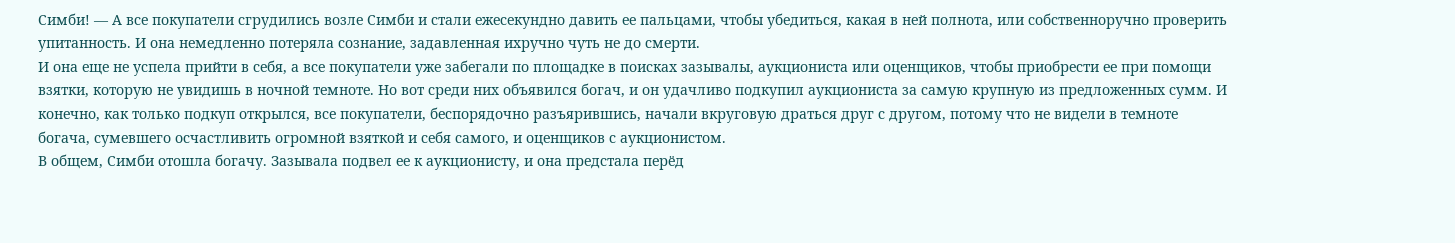Симби! — А все покупатели сгрудились возле Симби и стали ежесекундно давить ее пальцами, чтобы убедиться, какая в ней полнота, или собственноручно проверить упитанность. И она немедленно потеряла сознание, задавленная ихручно чуть не до смерти.
И она еще не успела прийти в себя, а все покупатели уже забегали по площадке в поисках зазывалы, аукциониста или оценщиков, чтобы приобрести ее при помощи взятки, которую не увидишь в ночной темноте. Но вот среди них объявился богач, и он удачливо подкупил аукциониста за самую крупную из предложенных сумм. И конечно, как только подкуп открылся, все покупатели, беспорядочно разъярившись, начали вкруговую драться друг с другом, потому что не видели в темноте богача, сумевшего осчастливить огромной взяткой и себя самого, и оценщиков с аукционистом.
В общем, Симби отошла богачу. Зазывала подвел ее к аукционисту, и она предстала перёд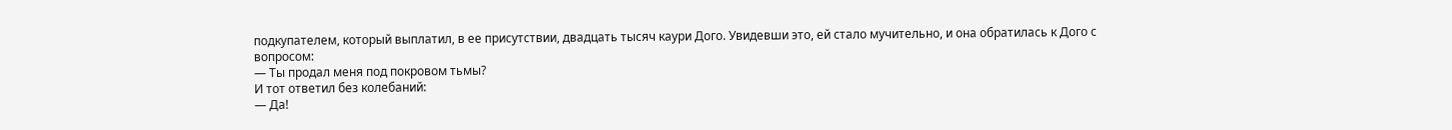подкупателем, который выплатил, в ее присутствии, двадцать тысяч каури Дого. Увидевши это, ей стало мучительно, и она обратилась к Дого с вопросом:
— Ты продал меня под покровом тьмы?
И тот ответил без колебаний:
— Да!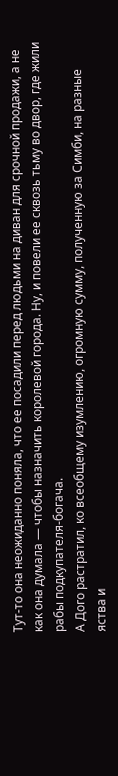Тут-то она неожиданно поняла, что ее посадили перед людьми на диван для срочной продажи, а не как она думала — чтобы назначить королевой города. Ну, и повели ее сквозь тьму во двор, где жили рабы подкупателя-богача.
А Дого растратил, ко всеобщему изумлению, огромную сумму, полученную за Симби, на разные яства и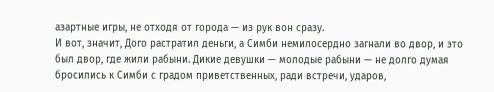азартные игры, не отходя от города — из рук вон сразу.
И вот, значит, Дого растратил деньги, а Симби немилосердно загнали во двор, и это был двор, где жили рабыни. Дикие девушки — молодые рабыни — не долго думая бросились к Симби с градом приветственных, ради встречи, ударов,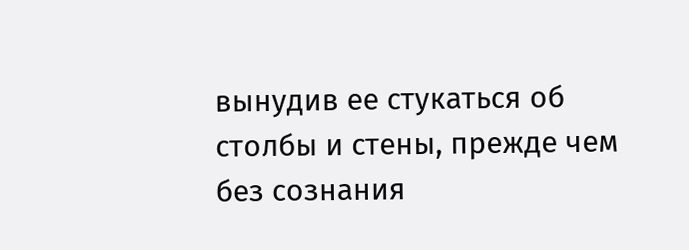вынудив ее стукаться об столбы и стены, прежде чем без сознания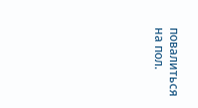повалиться на пол.